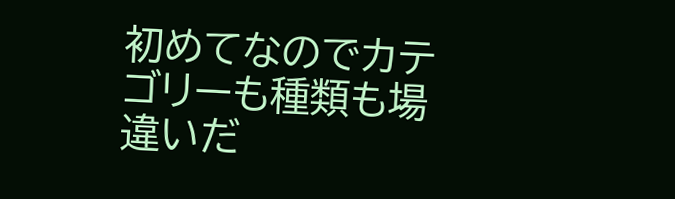初めてなのでカテゴリーも種類も場違いだ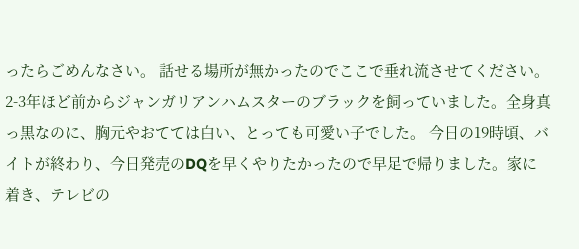ったらごめんなさい。 話せる場所が無かったのでここで垂れ流させてください。 2-3年ほど前からジャンガリアンハムスターのブラックを飼っていました。全身真っ黒なのに、胸元やおてては白い、とっても可愛い子でした。 今日の19時頃、バイトが終わり、今日発売のDQを早くやりたかったので早足で帰りました。家に着き、テレビの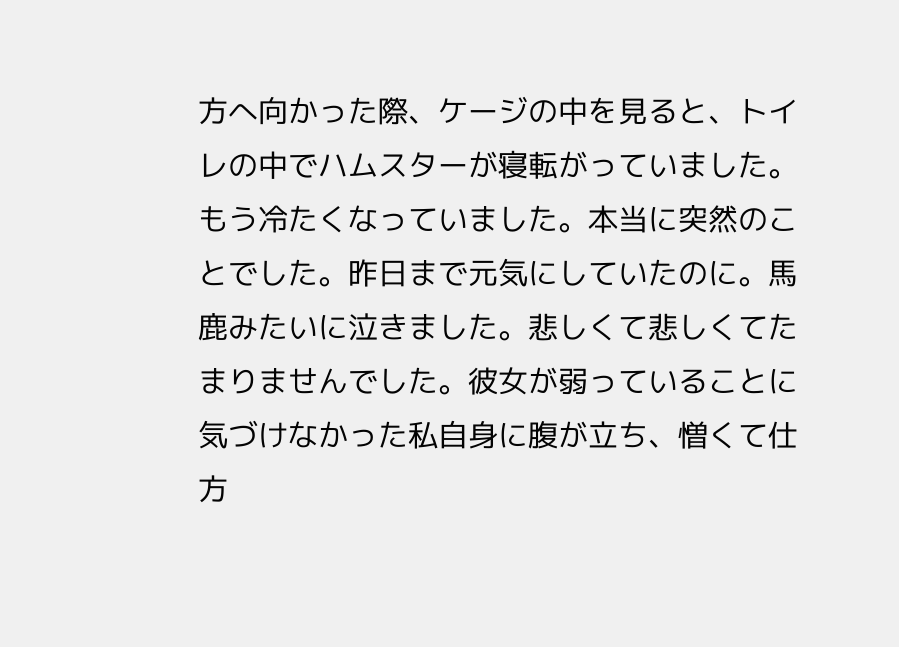方へ向かった際、ケージの中を見ると、トイレの中でハムスターが寝転がっていました。もう冷たくなっていました。本当に突然のことでした。昨日まで元気にしていたのに。馬鹿みたいに泣きました。悲しくて悲しくてたまりませんでした。彼女が弱っていることに気づけなかった私自身に腹が立ち、憎くて仕方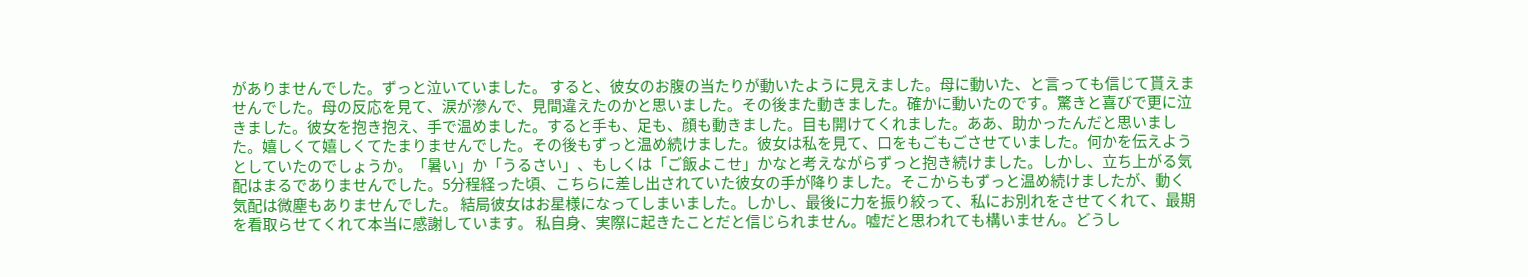がありませんでした。ずっと泣いていました。 すると、彼女のお腹の当たりが動いたように見えました。母に動いた、と言っても信じて貰えませんでした。母の反応を見て、涙が滲んで、見間違えたのかと思いました。その後また動きました。確かに動いたのです。驚きと喜びで更に泣きました。彼女を抱き抱え、手で温めました。すると手も、足も、顔も動きました。目も開けてくれました。ああ、助かったんだと思いました。嬉しくて嬉しくてたまりませんでした。その後もずっと温め続けました。彼女は私を見て、口をもごもごさせていました。何かを伝えようとしていたのでしょうか。「暑い」か「うるさい」、もしくは「ご飯よこせ」かなと考えながらずっと抱き続けました。しかし、立ち上がる気配はまるでありませんでした。5分程経った頃、こちらに差し出されていた彼女の手が降りました。そこからもずっと温め続けましたが、動く気配は微塵もありませんでした。 結局彼女はお星様になってしまいました。しかし、最後に力を振り絞って、私にお別れをさせてくれて、最期を看取らせてくれて本当に感謝しています。 私自身、実際に起きたことだと信じられません。嘘だと思われても構いません。どうし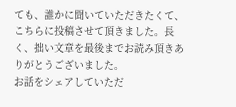ても、誰かに聞いていただきたくて、こちらに投稿させて頂きました。長く、拙い文章を最後までお読み頂きありがとうございました。
お話をシェアしていただ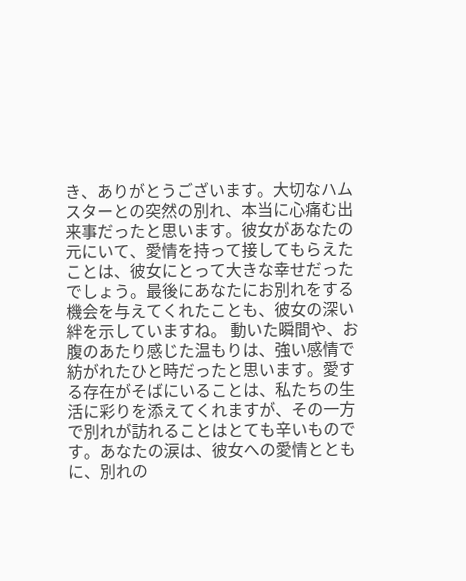き、ありがとうございます。大切なハムスターとの突然の別れ、本当に心痛む出来事だったと思います。彼女があなたの元にいて、愛情を持って接してもらえたことは、彼女にとって大きな幸せだったでしょう。最後にあなたにお別れをする機会を与えてくれたことも、彼女の深い絆を示していますね。 動いた瞬間や、お腹のあたり感じた温もりは、強い感情で紡がれたひと時だったと思います。愛する存在がそばにいることは、私たちの生活に彩りを添えてくれますが、その一方で別れが訪れることはとても辛いものです。あなたの涙は、彼女への愛情とともに、別れの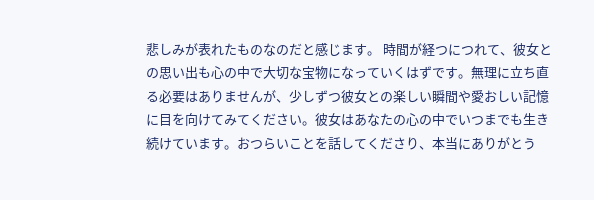悲しみが表れたものなのだと感じます。 時間が経つにつれて、彼女との思い出も心の中で大切な宝物になっていくはずです。無理に立ち直る必要はありませんが、少しずつ彼女との楽しい瞬間や愛おしい記憶に目を向けてみてください。彼女はあなたの心の中でいつまでも生き続けています。おつらいことを話してくださり、本当にありがとう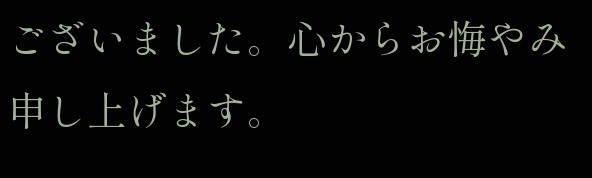ございました。心からお悔やみ申し上げます。